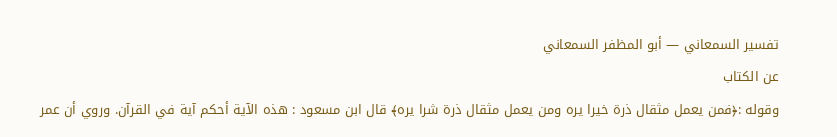تفسير السمعاني — أبو المظفر السمعاني
عن الكتاب
وقوله :﴿فمن يعمل مثقال ذرة خيرا يره ومن يعمل مثقال ذرة شرا يره﴾ قال ابن مسعود : هذه الآية أحكم آية في القرآن. وروي أن عمر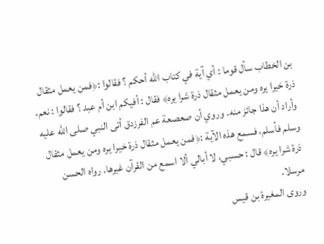بن الخطاب سأل قوما : أي آية في كتاب الله أحكم ؟ فقالوا :﴿فمن يعمل مثقال ذرة خيرا يره ومن يعمل مثقال ذرة شرا يره﴾ فقال : أفيكم ابن أم عبد ؟ فقالوا : نعم، وأراد أن هذا جائز منه. وروي أن صعصعة عم الفرزدق أتى النبي صلى الله عليه وسلم فأسلم، فسمع هذه الآية :﴿فمن يعمل مثقال ذرة خيرا يره ومن يعمل مثقال ذرة شرا يره﴾ قال : حسبي، لا أبالي ألا اسمع من القرآن غيرها. رواه الحسن مرسلا.
وروى المغيرة بن قيس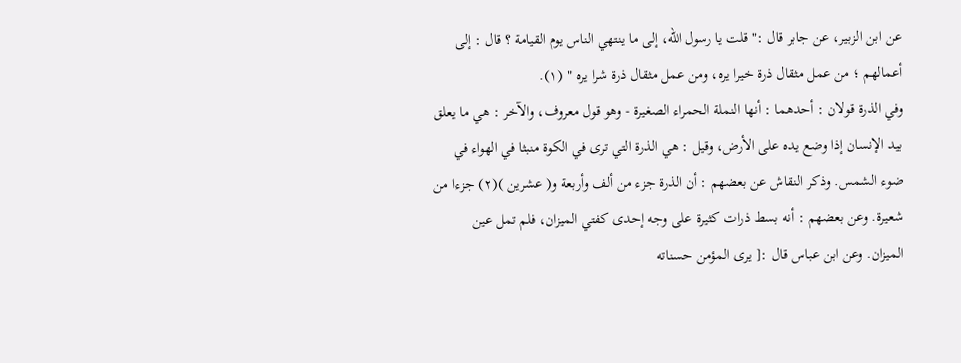عن ابن الزبير، عن جابر قال :" قلت يا رسول الله، إلى ما ينتهي الناس يوم القيامة ؟ قال : إلى أعمالهم ؛ من عمل مثقال ذرة خيرا يره، ومن عمل مثقال ذرة شرا يره " (١).
وفي الذرة قولان : أحدهما : أنها النملة الحمراء الصغيرة - وهو قول معروف، والآخر : هي ما يعلق بيد الإنسان إذا وضع يده على الأرض، وقيل : هي الذرة التي ترى في الكوة منبثا في الهواء في ضوء الشمس. وذكر النقاش عن بعضهم : أن الذرة جزء من ألف وأربعة و( عشرين )(٢) جزءا من شعيرة. وعن بعضهم : أنه بسط ذرات كثيرة على وجه إحدى كفتي الميزان، فلم تمل عين الميزان. وعن ابن عباس قال :[ يرى المؤمن حسناته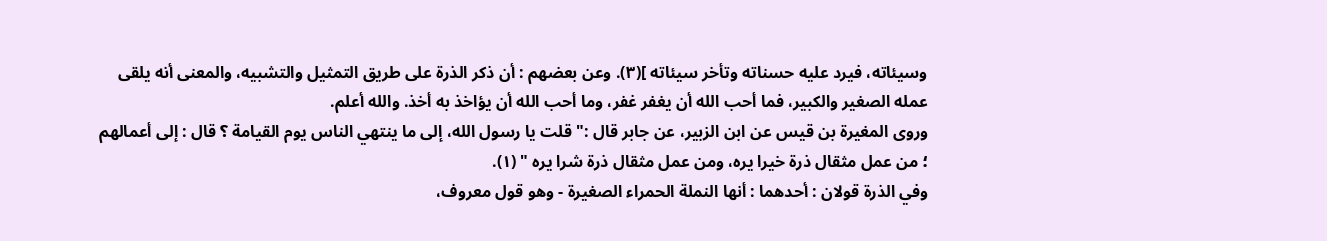وسيئاته، فيرد عليه حسناته وتأخر سيئاته ](٣). وعن بعضهم : أن ذكر الذرة على طريق التمثيل والتشبيه، والمعنى أنه يلقى عمله الصغير والكبير، فما أحب الله أن يغفر غفر، وما أحب الله أن يؤاخذ به أخذ. والله أعلم.
وروى المغيرة بن قيس عن ابن الزبير، عن جابر قال :" قلت يا رسول الله، إلى ما ينتهي الناس يوم القيامة ؟ قال : إلى أعمالهم ؛ من عمل مثقال ذرة خيرا يره، ومن عمل مثقال ذرة شرا يره " (١).
وفي الذرة قولان : أحدهما : أنها النملة الحمراء الصغيرة - وهو قول معروف،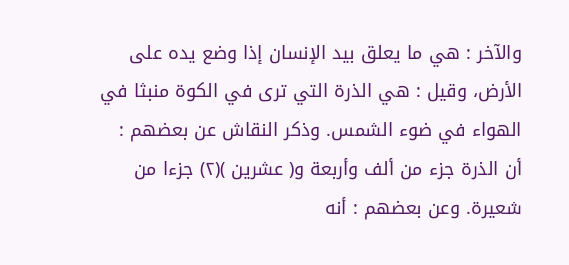والآخر : هي ما يعلق بيد الإنسان إذا وضع يده على الأرض، وقيل : هي الذرة التي ترى في الكوة منبثا في الهواء في ضوء الشمس. وذكر النقاش عن بعضهم : أن الذرة جزء من ألف وأربعة و( عشرين )(٢) جزءا من شعيرة. وعن بعضهم : أنه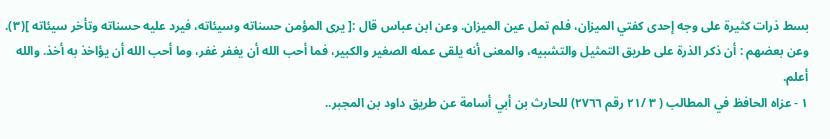بسط ذرات كثيرة على وجه إحدى كفتي الميزان، فلم تمل عين الميزان. وعن ابن عباس قال :[ يرى المؤمن حسناته وسيئاته، فيرد عليه حسناته وتأخر سيئاته ](٣). وعن بعضهم : أن ذكر الذرة على طريق التمثيل والتشبيه، والمعنى أنه يلقى عمله الصغير والكبير، فما أحب الله أن يغفر غفر، وما أحب الله أن يؤاخذ به أخذ. والله أعلم.
١ - عزاه الحافظ في المطالب ( ٣ /٢١ رقم ٢٧٦٦) للحارث بن أبي أسامة عن طريق داود بن المجبر..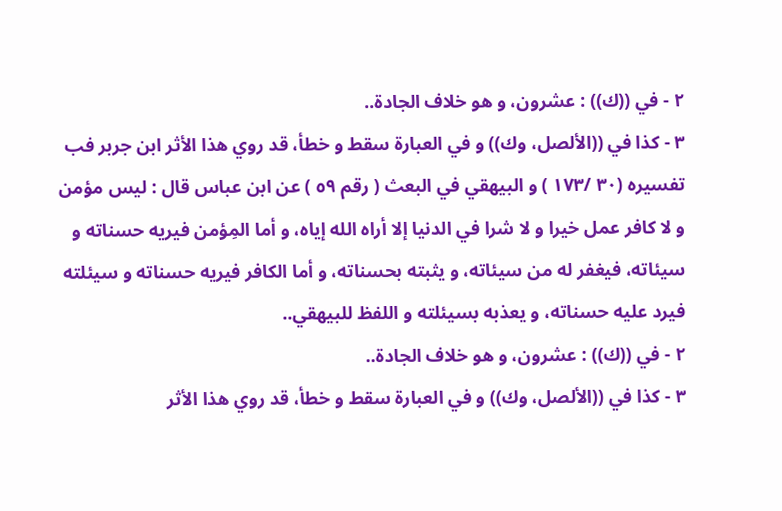٢ - في ((ك)) : عشرون، و هو خلاف الجادة..
٣ - كذا في ((الألصل، وك)) و في العبارة سقط و خطأ، قد روي هذا الأثر ابن جربر فب تفسيره (٣٠ /١٧٣ ) و البيهقي في البعث ( رقم ٥٩ ) عن ابن عباس قال : ليس مؤمن و لا كافر عمل خيرا و لا شرا في الدنيا إلا أراه الله إياه، و أما المِؤمن فيريه حسناته و سيئاته، فيغفر له من سيئاته، و يثبته بحسناته، و أما الكافر فيريه حسناته و سيئلته فيرد عليه حسناته، و يعذبه بسيئلته و اللفظ للبيهقي..
٢ - في ((ك)) : عشرون، و هو خلاف الجادة..
٣ - كذا في ((الألصل، وك)) و في العبارة سقط و خطأ، قد روي هذا الأثر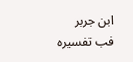ابن جربر فب تفسيره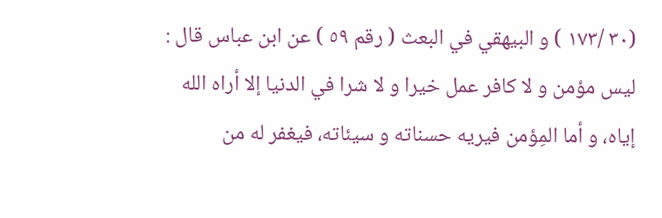(٣٠ /١٧٣ ) و البيهقي في البعث ( رقم ٥٩ ) عن ابن عباس قال : ليس مؤمن و لا كافر عمل خيرا و لا شرا في الدنيا إلا أراه الله إياه، و أما المِؤمن فيريه حسناته و سيئاته، فيغفر له من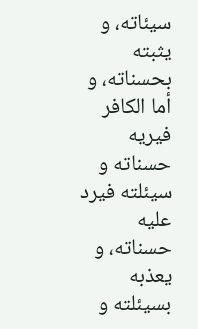سيئاته، و يثبته بحسناته، و أما الكافر فيريه حسناته و سيئلته فيرد عليه حسناته، و يعذبه بسيئلته و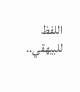اللفظ للبيهقي..